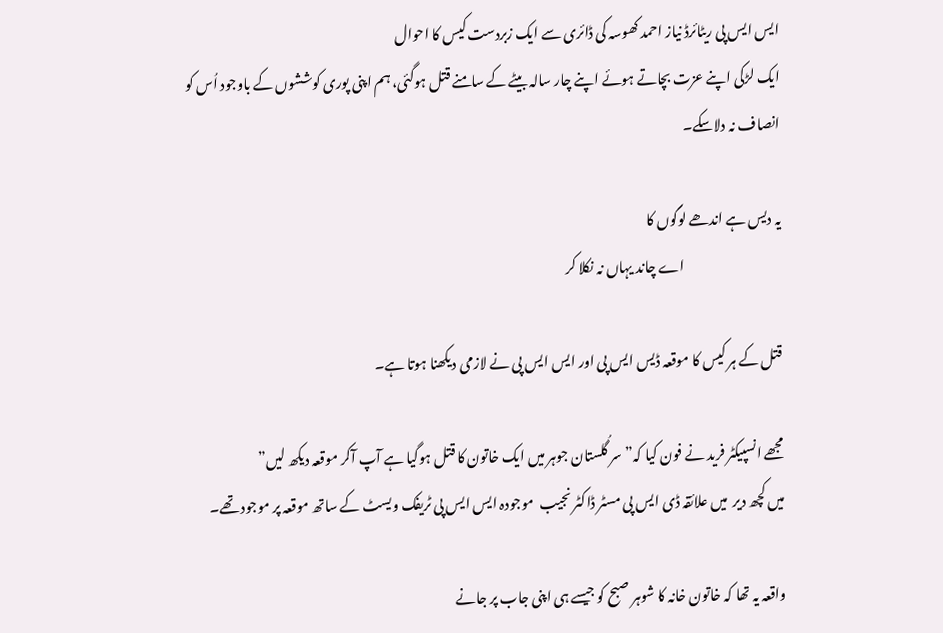ایس ایس پی ریٹائرڈ نیاز احمد کھوسہ کی ڈائری سے ایک زبردست کیس کا احوال
ایک لڑکی اپنے عزت بچاتے ہوئے اپنے چار سالہ بیٹے کے سامنے قتل ہوگئی، ہم اپنی پوری کوششوں کے باوجود اُس کو انصاف نہ دلاسکے۔

یہ دیس ہے اندھے لوگوں کا
                                    اے چاند یہاں نہ نکلا کر

قتل کے ہر کیس کا موقعہ ڈیس ایس پی اور ایس ایس پی نے لازمی دیکھنا ہوتا ہے۔

مجھے انسپیکٹر فرید نے فون کیا کہ” سر گُلستان جوہر میں ایک خاتون کا قتل ہوگیا ہے آپ آکر موقعہ دیکھ لیں”
میں کچھ دیر  میں علائقہ ڈی ایس پی مسٹر ڈاکٹر نجیب  موجودہ ایس ایس پی ٹریفک ویسٹ کے ساتھ موقعہ پر موجود تھے۔

واقعہ یہ تھا کہ خاتون خانہ کا شوہر صبح کو جیسے ہی اپنی جاب پر جانے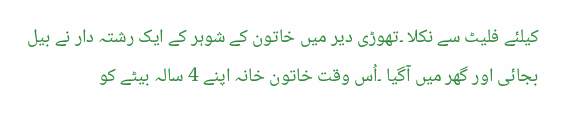کیلئے فلیٹ سے نکلا ۔تھوڑی دیر میں خاتون کے شوہر کے ایک رشتہ دار نے بیل بجائی اور گھر میں آگیا ۔اُس وقت خاتون خانہ اپنے 4 سالہ بیٹے کو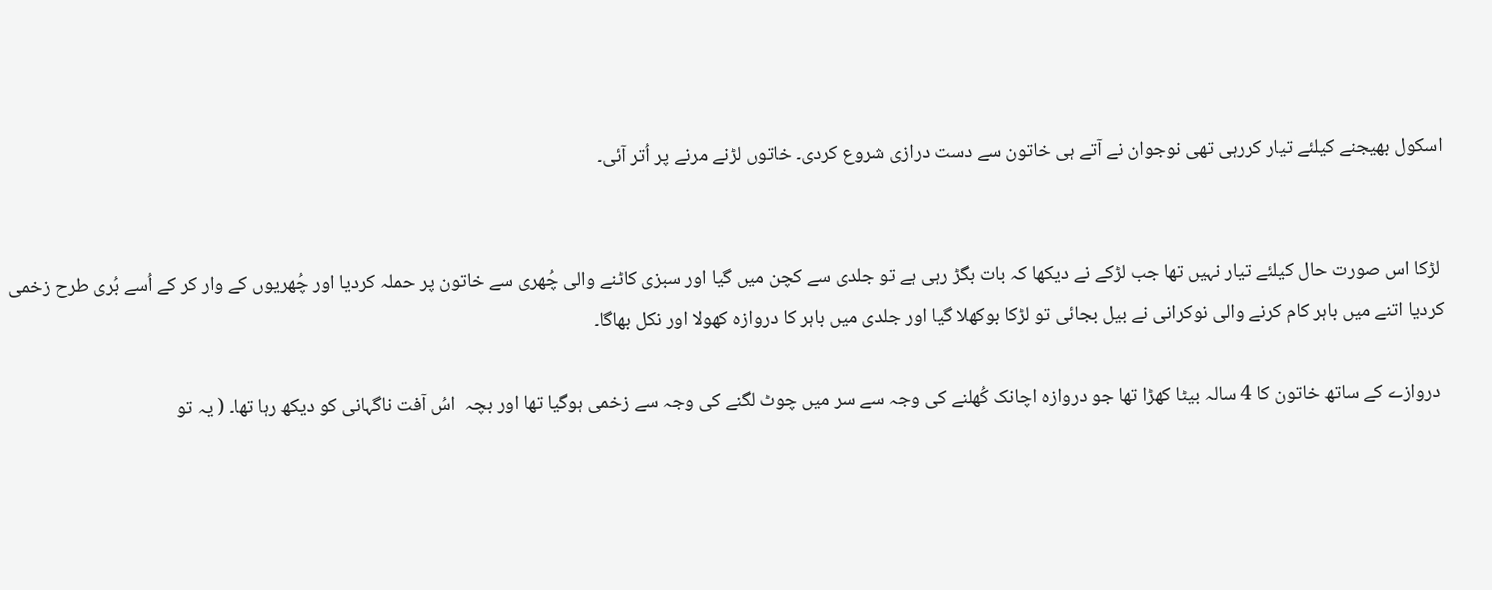اسکول بھیجنے کیلئے تیار کررہی تھی نوجوان نے آتے ہی خاتون سے دست درازی شروع کردی۔ خاتوں لڑنے مرنے پر اُتر آئی۔


 لڑکا اس صورت حال کیلئے تیار نہیں تھا جب لڑکے نے دیکھا کہ بات بگڑ رہی ہے تو جلدی سے کچن میں گیا اور سبزی کاٹنے والی چُھری سے خاتون پر حملہ کردیا اور چُھریوں کے وار کر کے اُسے بُری طرح زخمی کردیا اتنے میں باہر کام کرنے والی نوکرانی نے بیل بجائی تو لڑکا بوکھلا گیا اور جلدی میں باہر کا دروازہ کھولا اور نکل بھاگا۔

 دروازے کے ساتھ خاتون کا 4 سالہ بیٹا کھڑا تھا جو دروازہ اچانک کُھلنے کی وجہ سے سر میں چوٹ لگنے کی وجہ سے زخمی ہوگیا تھا اور بچہ  اسُ آفت ناگہانی کو دیکھ رہا تھا۔ ( یہ تو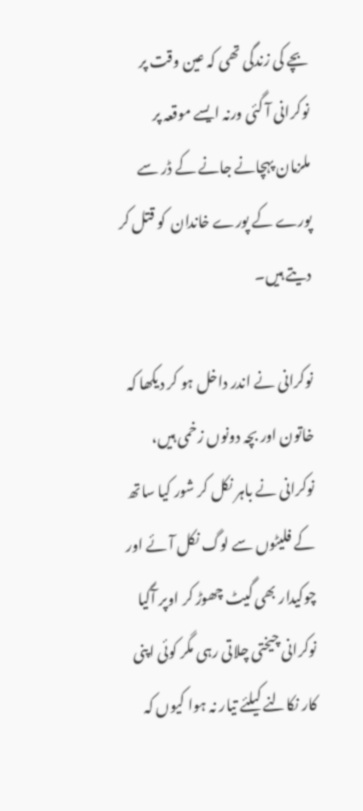بچے کی زندگی تھی کہ عین وقت پر نوکرانی آ گئی ورنہ ایسے موقعہ پر  ملزمان پہچانے جانے کے ڈر سے پورے کے پورے خاندان  کو قتل کر دیتے ہیں۔

نوکرانی نے اندر داخل ہو کر دیکھا کہ خاتون اور بچہ دونوں زخمی ہیں، نوکرانی نے باہر نکل کر شور کیا ساتھ کے فلیٹوں سے لوگ نکل آئے اور چوکیدار بھی گیٹ چھوڑ کر اوپر آگیا نوکرانی چیختی چلاتی رہی مگر کوئی اپنی کار نکالنے کیلئے تیار نہ ہوا کیوں کہ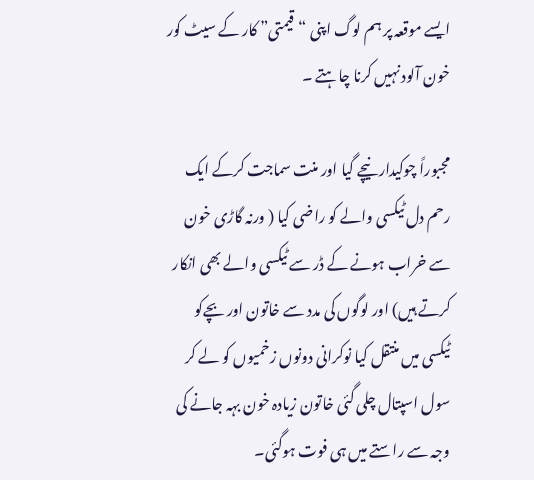ایسے موقعہ پر ہم لوگ اپنی “قیمتی” کار کے سیٹ کور خون آلود نہیں کرنا چاہتے ۔

مجبوراً چوکیدار نیچے گیا اور منت سماجت کرکے ایک رحم دل ٹیکسی والے کو راضی کیا ( ورنہ گاڑی خون سے خراب ہونے کے ڈر سے ٹیکسی والے بھی انکار کرتے ہیں) اور لوگوں کی مدد سے خاتون اور بچےکو ٹیکسی میں منتقل کیا نوکرانی دونوں زخمیوں کو لے کر سول اسپتال چلی گئی خاتون زیادہ خون بہہ جانے کی وجہ سے راستے میں ہی فوت ہوگئی۔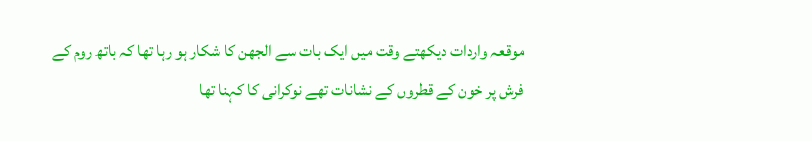موقعہ واردات دیکھتے وقت میں ایک بات سے الجھن کا شکار ہو رہا تھا کہ باتھ روم کے فرش پر خون کے قطروں کے نشانات تھے نوکرانی کا کہنا تھا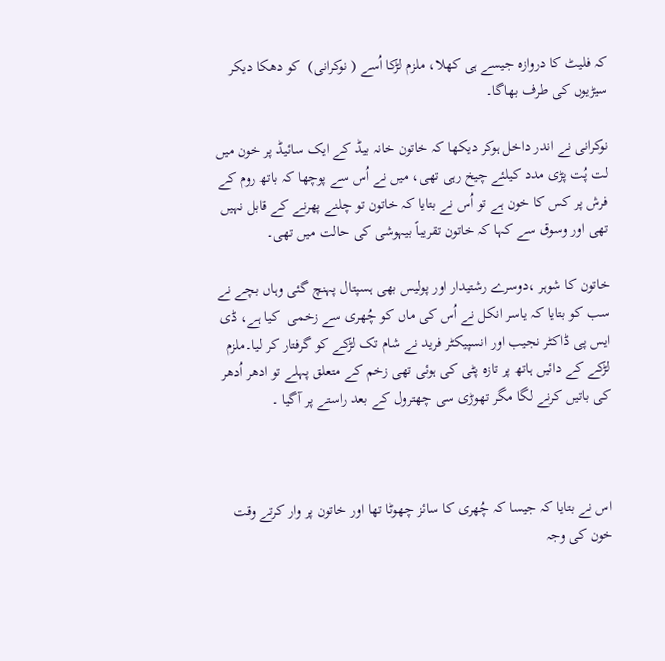کہ فلیٹ کا دروازہ جیسے ہی کھلا، ملزم لڑکا اُسے ( نوکرانی)  کو دھکا دیکر سیڑیوں کی طرف بھاگا۔

نوکرانی نے اندر داخل ہوکر دیکھا کہ خاتون خانہ بیڈ کے ایک سائیڈ پر خون میں لت پُت پڑی مدد کیلئے چیخ رہی تھی، میں نے اُس سے پوچھا کہ باتھ روم کے فرش پر کس کا خون ہے تو اُس نے بتایا کہ خاتون تو چلنے پھرنے کے قابل نہیں تھی اور وسوق سے کہا کہ خاتون تقریباً بیہوشی کی حالت میں تھی۔

خاتون کا شوہر ،دوسرے رشتیدار اور پولیس بھی ہسپتال پہنچ گئی وہاں بچے نے سب کو بتایا کہ یاسر انکل نے اُس کی ماں کو چُھری سے زخمی  کیا ہے، ڈی ایس پی ڈاکٹر نجیب اور انسپیکٹر فرید نے شام تک لڑکے کو گرفتار کر لیا۔ملزم لڑکے کے دائیں ہاتھ پر تازہ پٹی کی ہوئی تھی زخم کے متعلق پہلے تو ادھر اُدھر کی باتیں کرنے لگا مگر تھوڑی سی چھترول کے بعد راستے پر آگیا ۔



اس نے بتایا کہ جیسا کہ چُھری کا سائز چھوٹا تھا اور خاتون پر وار کرتے وقت خون کی وجہ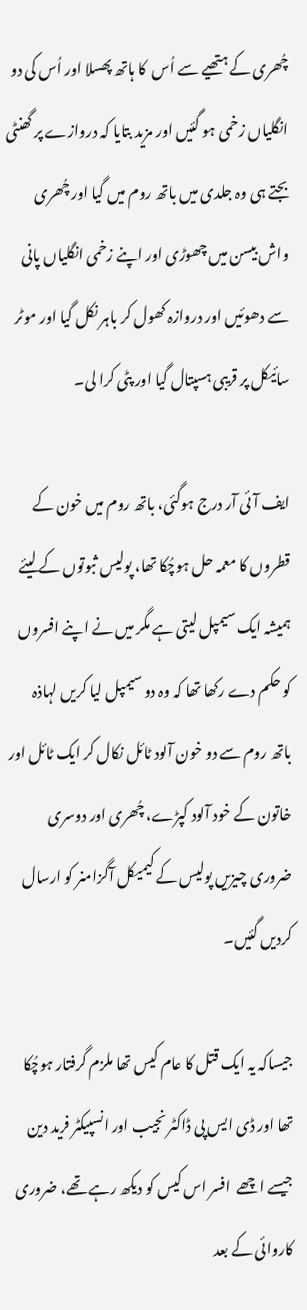چُھری کے ہتھیے سے اُس  کا ہاتھ پھسلا اور اُس کی دو انگلیاں زخمی ہو گئیں اور مزید بتایا کہ دروازے پر گھنٹی بجتے ہی وہ جلدی میں باتھ روم میں گیا اور چُھری واش بیسن میں چھوڑی اور اپنے زخمی انگلیاں پانی سے دھوئیں اور دروازہ کھول کر باہر نکل گیا اور موٹر سائیکل پر قریبی ہسپتال گیا اور پٹی کرا لی۔

ایف آئی آر درج ہوگئی، باتھ روم میں خون کے قطروں کا معمہ حل ہوچُکا تھا، پولیس ثبوتوں کے لیئے ہمیشہ ایک سیمپل لیتی ہے مگر میں نے اپنے افسروں کو حکم دے رکھا تھا کہ وہ دو سیمپل لیا کریں لہاذہ باتھ روم سے دو خون آلود ٹائل نکال کر ایک ٹائل اور خاتون کے خود آلود کپڑے، چُھری اور دوسری ضروری چیزیں پولیس کے کیمیکل آگزامنر کو ارسال کردیں گئیں۔

جیساکہ یہ ایک قتل کا عام کیس تھا ملزم گرفتار ہوچُکا تھا اور ڈی ایس پی ڈاکٹر نجیب اور انسپیکٹر فرید دین   جیسے اچھے  افسر اس کیس کو دیکھ رہے تھے، ضروری کاروائی کے بعد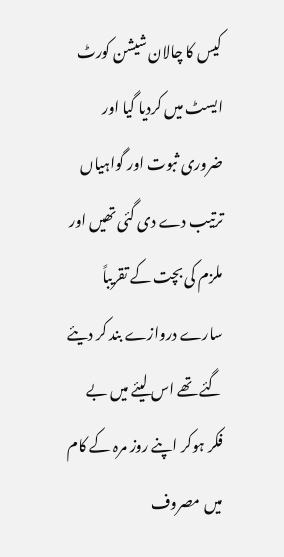کیس کا چالان شیشن کورٹ ایسٹ میں کردیا گیا اور ضروری ثبوت اور گواہیاں ترتیب دے دی گئی تھیں اور ملزم کی بچت کے تقریباً سارے دروازے بند کر دیئے گئے تھے اس لیئے میں بے فکر ہوکر اپنے روز مرہ کے کام میں مصروف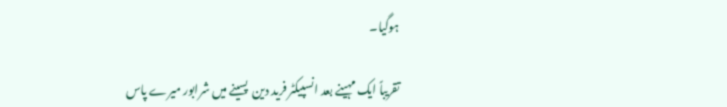ہوگیا۔

تقریباً ایک مہینے بعد انسپیکٹر فرید دین  پسینے میں شرابور میرے پاس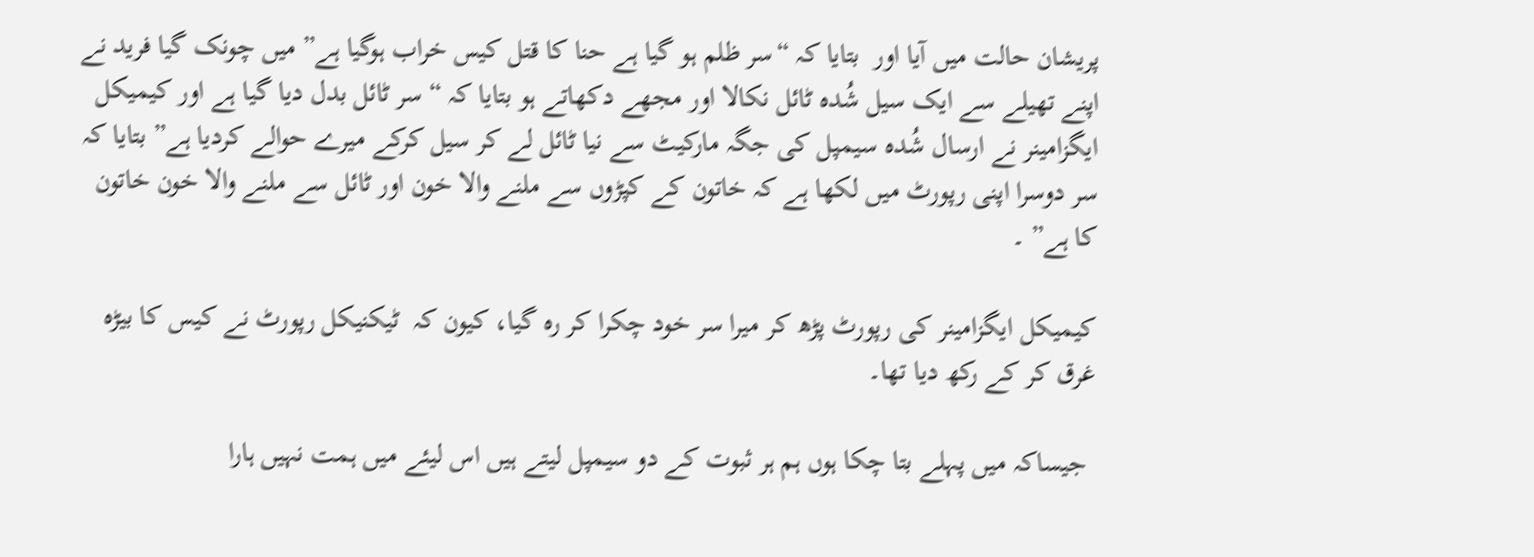پریشان حالت میں آیا اور  بتایا کہ “سر ظلم ہو گیا ہے حنا کا قتل کیس خراب ہوگیا ہے” میں چونک گیا فرید نے اپنے تھیلے سے ایک سیل شُدہ ٹائل نکالا اور مجھے دکھاتے ہو بتایا کہ “ سر ٹائل بدل دیا گیا ہے اور کیمیکل ایگزامینر نے ارسال شُدہ سیمپل کی جگہ مارکیٹ سے نیا ٹائل لے کر سیل کرکے میرے حوالے کردیا ہے” بتایا کہ سر دوسرا اپنی رپورٹ میں لکھا ہے کہ خاتون کے کپڑوں سے ملنے والا خون اور ٹائل سے ملنے والا خون خاتون کا ہے” ۔

کیمیکل ایگزامینر کی رپورٹ پڑھ کر میرا سر خود چکرا کر رہ گیا، کیون کہ  ٹیکنیکل رپورٹ نے کیس کا بیڑہ غرق کر کے رکھ دیا تھا۔

 جیساکہ میں پہلے بتا چکا ہوں ہم ہر ثبوت کے دو سیمپل لیتے ہیں اس لیئے میں ہمت نہیں ہارا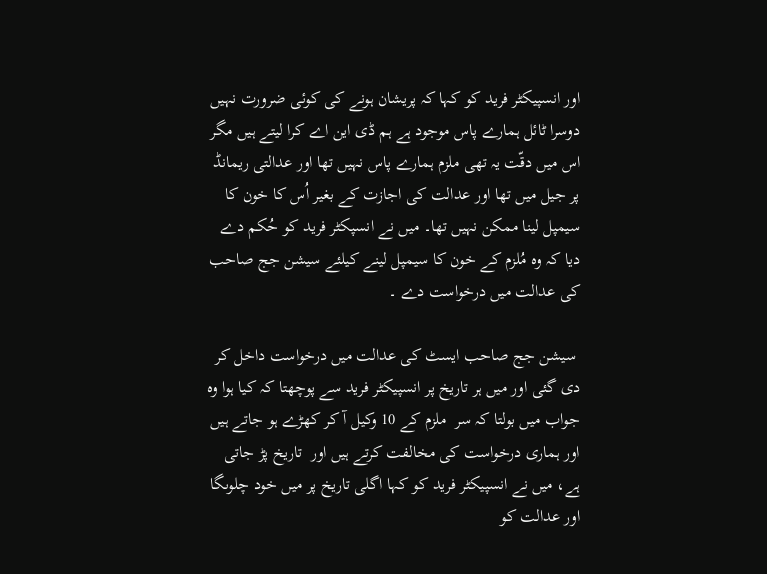اور انسپیکٹر فرید کو کہا کہ پریشان ہونے کی کوئی ضرورت نہیں دوسرا ٹائل ہمارے پاس موجود ہے ہم ڈی این اے کرا لیتے ہیں مگر اس میں دقّت یہ تھی ملزم ہمارے پاس نہیں تھا اور عدالتی ریمانڈ پر جیل میں تھا اور عدالت کی اجازت کے بغیر اُس کا خون کا سیمپل لینا ممکن نہیں تھا۔ میں نے انسپکٹر فرید کو حُکم دے دیا کہ وہ مُلزم کے خون کا سیمپل لینے کیلئے سیشن جج صاحب کی عدالت میں درخواست دے ۔

 سیشن جج صاحب ایسٹ کی عدالت میں درخواست داخل کر دی گئی اور میں ہر تاریخ پر انسپیکٹر فرید سے پوچھتا کہ کیا ہوا وہ جواب میں بولتا کہ سر  ملزم کے 10 وکیل آ کر کھڑے ہو جاتے ہیں اور ہماری درخواست کی مخالفت کرتے ہیں اور  تاریخ پڑ جاتی ہے، میں نے انسپیکٹر فرید کو کہا اگلی تاریخ پر میں خود چلوںگا اور عدالت کو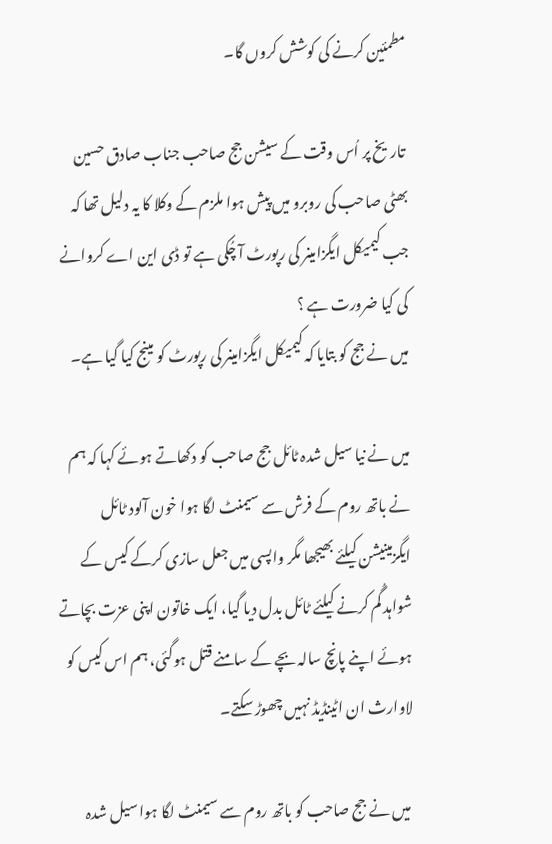مطمئین کرنے کی کوشش کروں گا۔

 تاریخ پر اُس وقت کے سیشن جج صاحب جناب صادق حسین بھٹی صاحب کی روبرو میں پیش ہوا ملزم کے وکلا کا یہ دلیل تھا کہ جب کیمیکل ایگزامینر کی رپورٹ آ چُکی ہے تو ڈی این اے کروانے کی کیا ضرورت ہے ؟
میں نے جج کو بتایا کہ کیمیکل ایگزامینر کی رپورٹ کو مینج کیا گیا ہے۔

میں نے نیا سیل شدہ ٹائل جج صاحب کو دکھاتے ہوئے کہا کہ ہم نے باتھ روم کے فرش سے سیمنٹ لگا ہوا خون آلود ٹائل  ایگزمینیشن کیلئے بھیجھا مگر واپسی میں جعل سازی کرکے کیس کے شواہد گُم کرنے کیلئے ٹائل بدل دیا گیا، ایک خاتون اپنی عزت بچاتے ہوئے اپنے پانچ سالہ بچے کے سامنے قتل ہوگئی، ہم اس کیس کو لاوارث ان اٹینڈیڈ نہیں چھوڑ سکتے۔

 میں نے جج صاحب کو باتھ روم سے سیمنٹ لگا ہوا سیل شدہ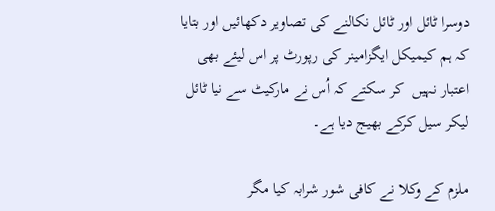دوسرا ٹائل اور ٹائل نکالنے کی تصاویر دکھائیں اور بتایا کہ ہم کیمیکل ایگزامینر کی رپورٹ پر اس لیئے بھی اعتبار نہیں  کر سکتے کہ اُس نے مارکیٹ سے نیا ٹائل لیکر سیل کرکے بھیج دیا ہے۔

ملزم کے وکلا نے کافی شور شرابہ کیا مگر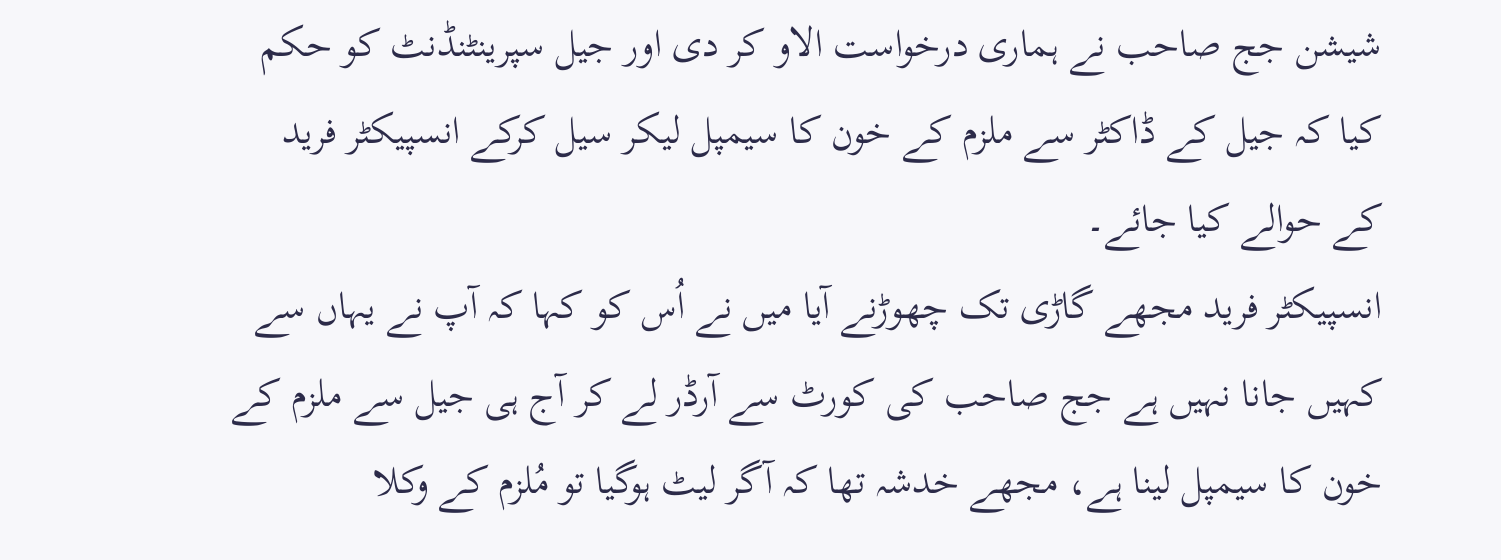شیشن جج صاحب نے ہماری درخواست الاو کر دی اور جیل سپرینٹنڈنٹ کو حکم کیا کہ جیل کے ڈاکٹر سے ملزم کے خون کا سیمپل لیکر سیل کرکے انسپیکٹر فرید کے حوالے کیا جائے۔
انسپیکٹر فرید مجھے گاڑی تک چھوڑنے آیا میں نے اُس کو کہا کہ آپ نے یہاں سے کہیں جانا نہیں ہے جج صاحب کی کورٹ سے آرڈر لے کر آج ہی جیل سے ملزم کے خون کا سیمپل لینا ہے، مجھے خدشہ تھا کہ آگر لیٹ ہوگیا تو مُلزم کے وکلا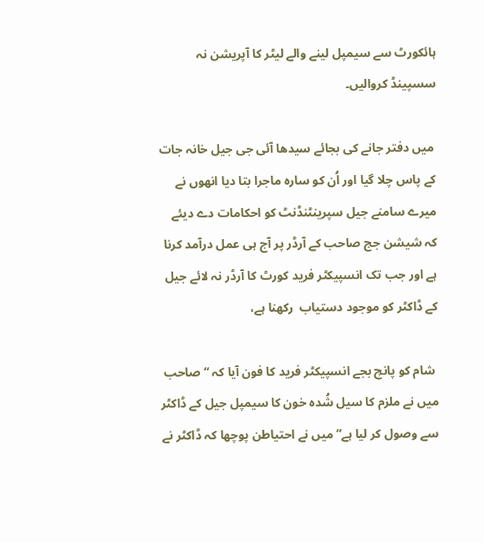ہائکورٹ سے سیمپل لینے والے لیٹر کا آپریشن نہ  سسپینڈ کروالیں۔

 میں دفتر جانے کی بجائے سیدھا آئی جی جیل خانہ جات کے پاس چلا گیا اور اُن کو سارہ ماجرا بتا دیا انھوں نے میرے سامنے جیل سپرینٹنڈنٹ کو احکامات دے دیئے کہ شیشن جج صاحب کے آرڈر پر آج ہی عمل درآمد کرنا ہے اور جب تک انسپیکٹر فرید کورٹ کا آرڈر نہ لائے جیل کے ڈاکٹر کو موجود دستیاب  رکھنا ہے،

 شام کو پانچ بجے انسپیکٹر فرید کا فون آیا کہ “ صاحب میں نے ملزم کا سیل شُدہ خون کا سیمپل جیل کے ڈاکٹر سے وصول کر لیا ہے” میں نے احتیاطن پوچھا کہ ڈاکٹر نے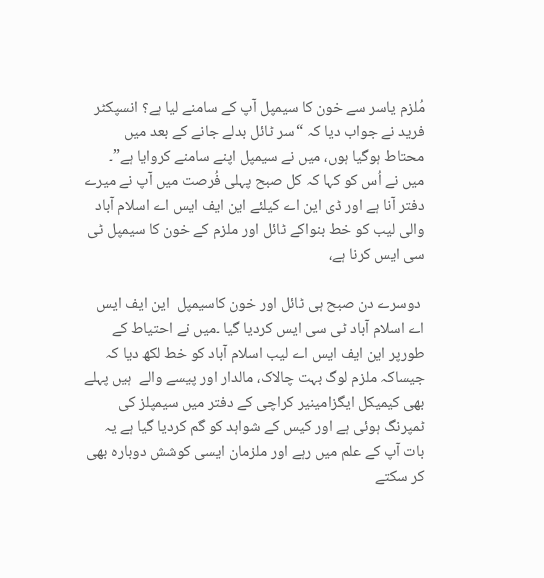مُلزم یاسر سے خون کا سیمپل آپ کے سامنے لیا ہے؟ انسپکٹر فرید نے جواب دیا کہ “سر ٹائل بدلے جانے کے بعد میں محتاط ہوگیا ہوں، میں نے سیمپل اپنے سامنے کروایا ہے”۔  میں نے اُس کو کہا کہ کل صبح پہلی فُرصت میں آپ نے میرے دفتر آنا ہے اور ڈی این اے کیلئے این ایف ایس اے اسلام آباد والی لیب کو خط بنواکے ٹائل اور ملزم کے خون کا سیمپل ٹی سی ایس کرنا ہے،

 دوسرے دن صبح ہی ٹائل اور خون کاسیمپل  این ایف ایس اے اسلام آباد ٹی سی ایس کردیا گیا ۔میں نے احتیاط کے طورپر این ایف ایس اے لیب اسلام آباد کو خط لکھ دیا کہ جیساکہ ملزم لوگ بہت چالاک، مالدار اور پیسے والے  ہیں پہلے بھی کیمیکل ایگزامینیر کراچی کے دفتر میں سیمپلز کی ٹمپرنگ ہوئی ہے اور کیس کے شواہد کو گم کردیا گیا ہے یہ بات آپ کے علم میں رہے اور ملزمان ایسی کوشش دوبارہ بھی کر سکتے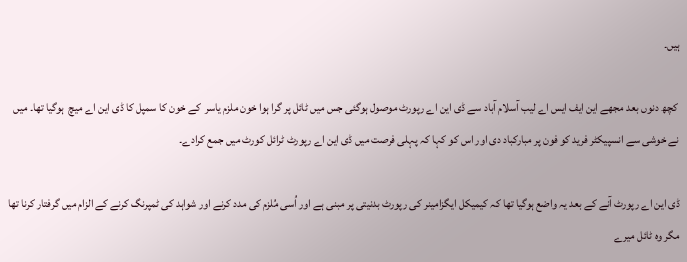ہیں۔

 کچھ دنوں بعد مجھے این ایف ایس اے لیب آسلام آباد سے ڈی این اے رپورٹ موصول ہوگئی جس میں ٹائل پر گرا ہوا خون ملزم یاسر  کے خون کا سمپل کا ڈی این اے میچ  ہوگیا تھا۔ میں نے خوشی سے انسپیکٹر فرید کو فون پر مبارکباد دی اور اس کو کہا کہ پہلی فرصت میں ڈی این اے رپورٹ ٹرائل کورٹ میں جمع کرادے۔

ڈی این اے رپورٹ آنے کے بعد یہ واضع ہوگیا تھا کہ کیمیکل ایگزامینر کی رپورٹ بدنیتی پر مبنی ہے اور اُسی مُلزم کی مدد کرنے اور شواہد کی ٹمپرنگ کرنے کے الزام میں گرفتار کرنا تھا مگر وہ ٹائل میرے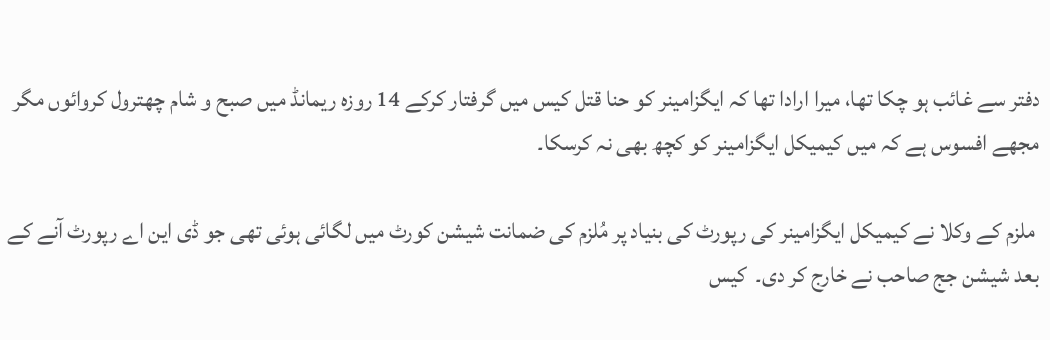دفتر سے غائب ہو چکا تھا، میرا ارادا تھا کہ ایگزامینر کو حنا قتل کیس میں گرفتار کرکے 14 روزہ ریمانڈ میں صبح و شام چھترول کروائوں مگر مجھے افسوس ہے کہ میں کیمیکل ایگزامینر کو کچھ بھی نہ کرسکا۔

 ملزم کے وکلا نے کیمیکل ایگزامینر کی رپورٹ کی بنیاد پر مُلزم کی ضمانت شیشن کورٹ میں لگائی ہوئی تھی جو ڈی این اے رپورٹ آنے کے بعد شیشن جج صاحب نے خارج کر دی۔  کیس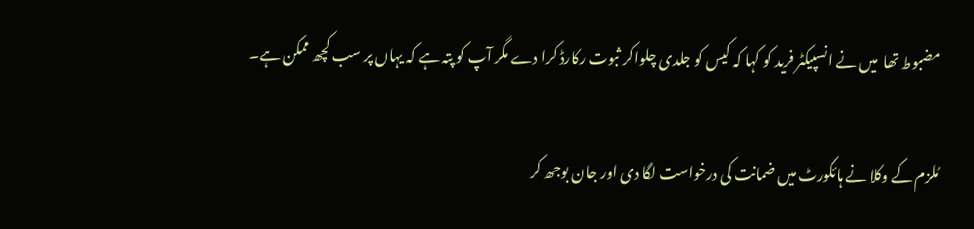مضبوط تھا  میں نے انسپیکٹر فرید کو کہا کہ کیس کو جلدی چلواکر ثبوت رکارڈ کرا دے مگر آپ کو پتہ ہے کہ یہاں پر سب کچھ ممکن ہے۔

مُلزم کے وکلا نے ہائکورٹ میں ضمانت کی درخواست لگا دی اور جان بوجھ کر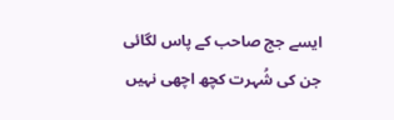ایسے جج صاحب کے پاس لگائی جن کی شُہرت کچھ اچھی نہیں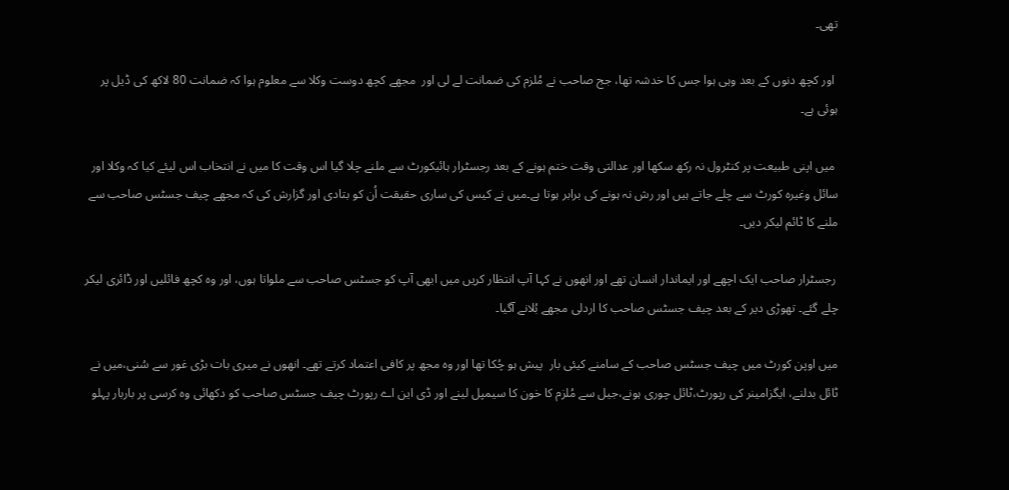تھی۔

 اور کچھ دنوں کے بعد وہی ہوا جس کا خدشہ تھا، جج صاحب نے مُلزم کی ضمانت لے لی اور  مجھے کچھ دوست وکلا سے معلوم ہوا کہ ضمانت 80 لاکھ کی ڈیل پر ہوئی ہے۔

 میں اپنی طبیعت پر کنٹرول نہ رکھ سکھا اور عدالتی وقت ختم ہونے کے بعد رجسٹرار ہائیکورٹ سے ملنے چلا گیا اس وقت کا میں نے انتخاب اس لیئے کیا کہ وکلا اور سائل وغیرہ کورٹ سے چلے جاتے ہیں اور رش نہ ہونے کی برابر ہوتا ہے۔میں نے کیس کی ساری حقیقت اُن کو بتادی اور گزارش کی کہ مجھے چیف جسٹس صاحب سے ملنے کا ٹائم لیکر دیں۔

 رجسٹرار صاحب ایک اچھے اور ایماندار انسان تھے اور انھوں نے کہا آپ انتظار کریں میں ابھی آپ کو جسٹس صاحب سے ملواتا ہوں، اور وہ کچھ فائلیں اور ڈائری لیکر چلے گئے۔ تھوڑی دیر کے بعد چیف جسٹس صاحب کا اردلی مجھے بُلانے آگیا۔

میں اوپن کورٹ میں چیف جسٹس صاحب کے سامنے کیئی بار  پیش ہو چُکا تھا اور وہ مجھ پر کافی اعتماد کرتے تھے۔ انھوں نے میری بات بڑی غور سے سُنی،میں نے ٹائل بدلنے، ایگزامینر کی رپورٹ،ٹائل چوری ہونے،جیل سے مُلزم کا خون کا سیمپل لینے اور ڈی این اے رپورٹ چیف جسٹس صاحب کو دکھائی وہ کرسی پر باربار پہلو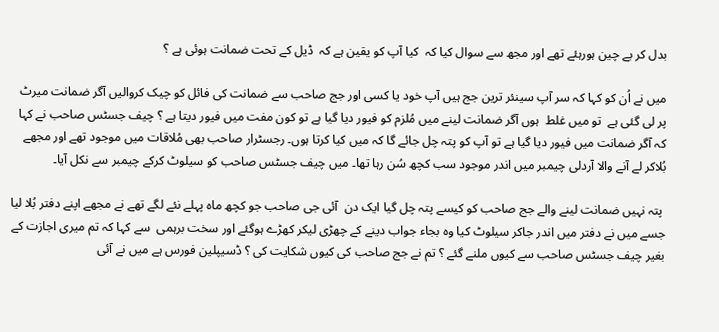بدل کر بے چین ہورہئے تھے اور مجھ سے سوال کیا کہ  کیا آپ کو یقین ہے کہ  ڈیل کے تحت ضمانت ہوئی ہے ؟

میں نے اُن کو کہا کہ سر آپ سینئر ترین جج ہیں آپ خود یا کسی اور جج صاحب سے ضمانت کی فائل کو چیک کروالیں آگر ضمانت میرٹ پر لی گئی ہے  تو میں غلط  ہوں آگر ضمانت لینے میں مُلزم کو فیور دیا گیا ہے تو کون مفت میں فیور دیتا ہے ؟ چیف جسٹس صاحب نے کہا کہ آگر ضمانت میں فیور دیا گیا ہے تو آپ کو پتہ چل جائے گا کہ میں کیا کرتا ہوں۔ رجسٹرار صاحب بھی مُلاقات میں موجود تھے اور مجھے بُلاکر لے آنے والا آردلی چیمبر میں اندر موجود سب کچھ سُن رہا تھا۔ میں چیف جسٹس صاحب کو سیلوٹ کرکے چیمبر سے نکل آیا۔

 پتہ نہیں ضمانت لینے والے جج صاحب کو کیسے پتہ چل گیا ایک دن  آئی جی صاحب جو کچھ ماہ پہلے نئے لگے تھے نے مجھے اپنے دفتر بُلا لیا جسے میں نے دفتر میں اندر جاکر سیلوٹ کیا وہ بجاء جواب دینے کے چھڑی لیکر کھڑے ہوگئے اور سخت برہمی  سے کہا کہ تم میری اجازت کے بغیر چیف جسٹس صاحب سے کیوں ملنے گئے ؟ تم نے جج صاحب کی کیوں شکایت کی ؟ ڈسیپلین فورس ہے میں نے آئی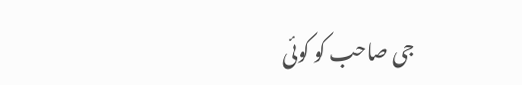جی صاحب کو کوئی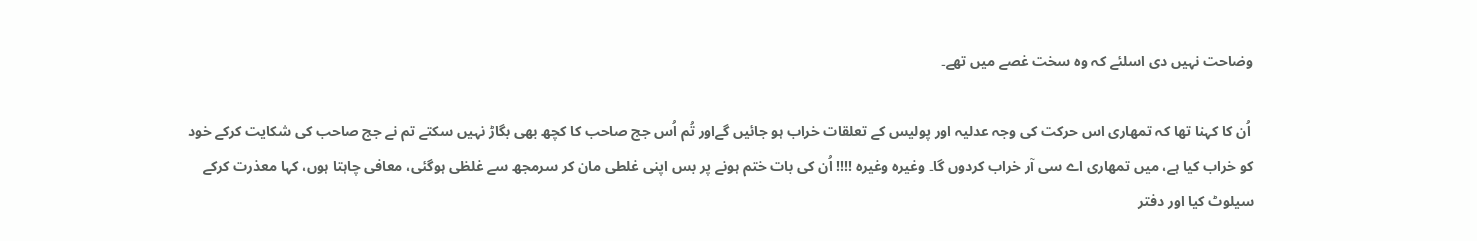وضاحت نہیں دی اسلئے کہ وہ سخت غصے میں تھے۔

 اُن کا کہنا تھا کہ تمھاری اس حرکت کی وجہ عدلیہ اور پولیس کے تعلقات خراب ہو جائیں گےاور تُم اُس جج صاحب کا کچھ بھی بگاڑ نہیں سکتے تم نے جج صاحب کی شکایت کرکے خود کو خراب کیا ہے، میں تمھاری اے سی آر خراب کردوں گا۔ وغیرہ وغیرہ !!!! اُن کی بات ختم ہونے پر بس اپنی غلطی مان کر سرمجھ سے غلظی ہوگئی، معافی چاہتا ہوں، کہا معذرت کرکے سیلوٹ کیا اور دفتر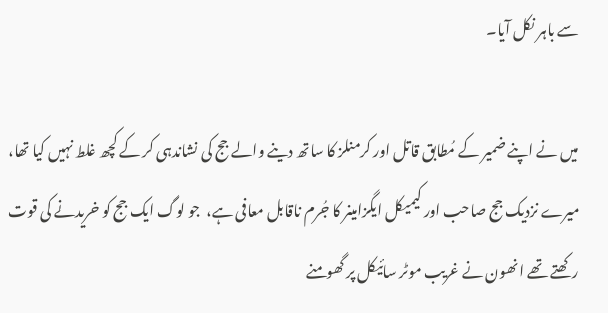سے باہر نکل آیا۔

میں نے اپنے ضمیر کے مُطابق قاتل اور کرمنلز کا ساتھ دینے والے جج کی نشاندہی کر کے کچھ غلط نہیں کیا تھا، میرے نزدیک جج صاحب اور کیمیکل ایگزامینر کا جُرم ناقابل معافی ہے،  جو لوگ ایک جج کو خریدنے کی قوت رکھتے تھے انھون نے غریب موٹر سائیکل پر گھومنے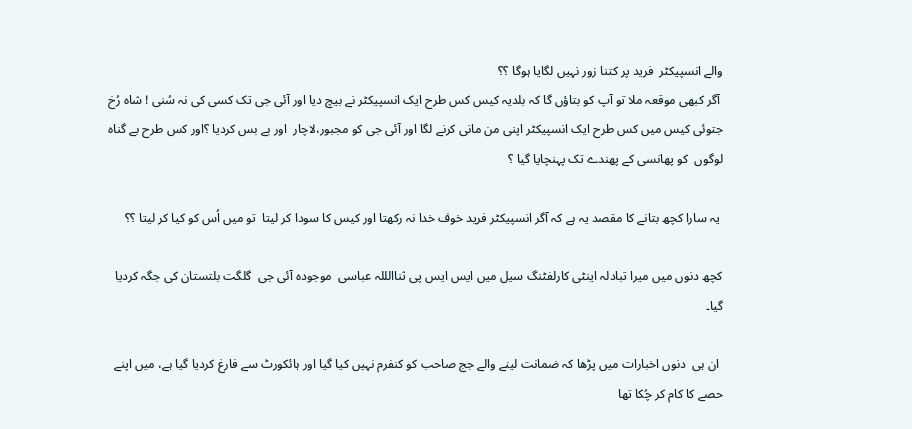والے انسپیکٹر  فرید پر کتنا زور نہیں لگایا ہوگا ؟؟
 آگر کبھی موقعہ ملا تو آپ کو بتاؤں گا کہ بلدیہ کیس کس طرح ایک انسپیکٹر نے بیچ دیا اور آئی جی تک کسی کی نہ سُنی ! شاہ رُخ جتوئی کیس میں کس طرح ایک انسپیکٹر اپنی من مانی کرنے لگا اور آئی جی کو مجبور،لاچار  اور بے بس کردیا ؟اور کس طرح بے گناہ لوگوں  کو پھانسی کے پھندے تک پہنچایا گیا ؟

 یہ سارا کچھ بتانے کا مقصد یہ ہے کہ آگر انسپیکٹر فرید خوف خدا نہ رکھتا اور کیس کا سودا کر لیتا  تو میں اُس کو کیا کر لیتا ؟؟

کچھ دنوں میں میرا تبادلہ اینٹی کارلفٹنگ سیل میں ایس ایس پی ثناالللہ عباسی  موجودہ آئی جی  گلگت بلتستان کی جگہ کردیا گیا۔

 ان ہی  دنوں اخبارات میں پڑھا کہ ضمانت لینے والے جج صاحب کو کنفرم نہیں کیا گیا اور ہائکورٹ سے فارغ کردیا گیا ہے، میں اپنے حصے کا کام کر چُکا تھا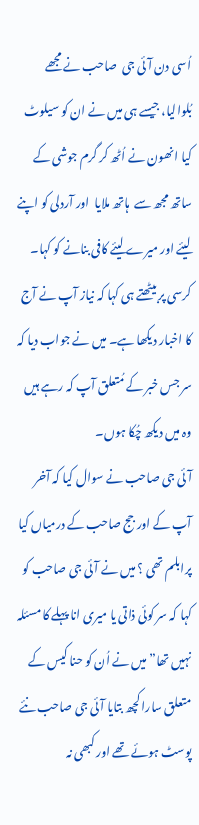اُسی دن آئی جی  صاحب نے مجھے بُلوالیا، جیسے ہی میں نے ان کو سیلوٹ کیا انھون نے اُٹھ کر گرم جوشی کے ساتھ مجھ سے  ہاتھ ملایا  اور آردلی کو اپنے لیئے اور میرے لیئے کافی بنانے کو کہا۔ کرسی پر بیٹھتے ہی کہا کہ نیاز آپ نے آج کا اخبار دیکھا ہے۔ میں نے جواب دیا کہ سر جس خبر کے مُتعلق آپ کہ رہے ہیں وہ میں دیکھ چُکا ہوں۔
آئی جی صاحب نے سوال کیا کہ آخر  آپ کے اور جج صاحب کے درمیاں کیا پرابلم تھی ؟ میں نے آئی جی صاحب کو کہا کہ سر کوئی ذاتی یا میری انا پہلے کا مسئلہ نہیں تھا” میں نے اُن کو حنا کیس کے متعلق سارا کچھ بتایا آئی جی صاحب نئے پوسٹ ہوئے تھے اور کبھی نہ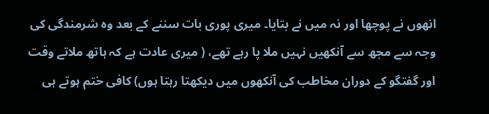انھوں نے پوچھا اور نہ میں نے بتایا۔ میری پوری بات سننے کے بعد وہ شرمندگی کی وجہ سے مجھ سے آنکھیں نہیں ملا پا رہے تھے، ( میری عادت ہے کہ ہاتھ ملاتے وقت اور گفتگو کے دوران مخاطب کی آنکھوں میں دیکھتا رہتا ہوں) کافی ختم ہوتے ہی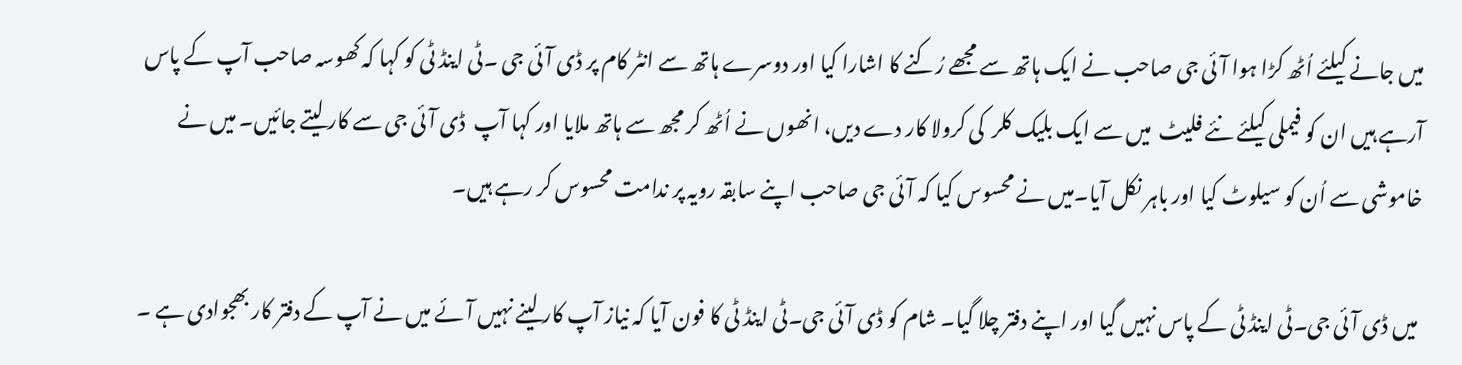میں جانے کیلئے اُٹھ کڑا ہوا آئی جی صاحب نے ایک ہاتھ سے مجھے رُکنے کا اشارا کیا اور دوسرے ہاتھ سے انٹر کام پر ڈی آئی جی ۔ٹی اینڈ ٹی کو کہا کہ کھوسہ صاحب آپ کے پاس آرہے ہیں ان کو فیملی کیلئے نئے فلیٹ  میں سے ایک بلیک کلر  کی کرولا کار دے دیں، انھوں نے اُٹھ کر مجھ سے ہاتھ ملایا اور کہا آپ  ڈی آئی جی سے کار لیتے جائیں۔ میں نے خاموشی سے اُن کو سیلوٹ کیا اور باہر نکل آیا۔میں نے محسوس کیا کہ آئی جی صاحب اپنے سابقہ رویہ پر ندامت محسوس کر رہے ہیں۔

 میں ڈی آئی جی۔ٹی اینڈ ٹی کے پاس نہیں گیا اور اپنے دفتر چلا گیا۔ شام کو ڈی آئی جی۔ٹی اینڈ ٹی کا فون آیا کہ نیاز آپ کار لینے نہیں آئے میں نے آپ کے دفتر کار بھجوادی ہے ۔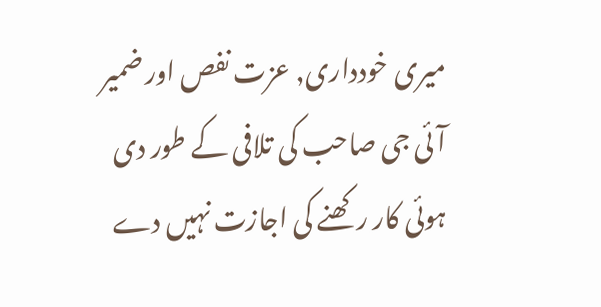میری خودداری, عزت نفص اور ضمیر آئی جی صاحب کی تلافی کے طور دی ہوئی کار رکھنے کی اجازت نہیں دے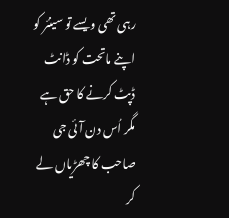رہی تھی ویسے تو سینئر کو اپنے ماتحت کو ڈانٹ ڈپٹ کرنے کا حق ہے مگر اُس دن آئی جی صاحب کا چھڑیاں لے کر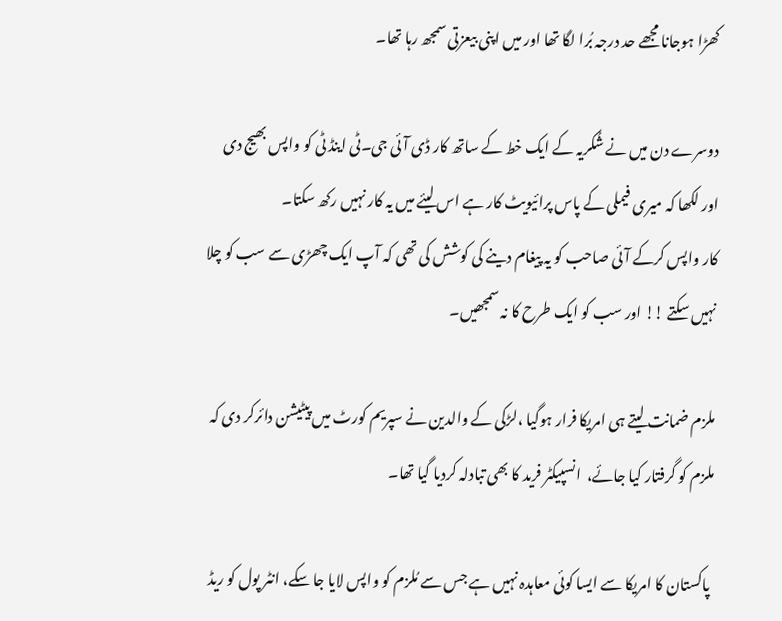کھڑا ہوجانا مجھے حد درجہ بُرا لگا تھا اور میں اپنی بیعزتی سمجھ رہا تھا۔

دوسرے دن میں نے شُکریہ کے ایک خط کے ساتھ کار ڈی آئی جی۔ٹی اینڈ ٹی کو واپس بھیج دی اور لکھا کہ میری فیملی کے پاس پرائیویٹ کار ہے اس لیئے میں یہ کار نہیں رکھ سکتا۔
کار واپس کرکے آئی صاحب کو یہ پیغام دینے کی کوشش کی تھی کہ آپ ایک چھڑی سے سب کو چلا نہیں سکتے !! اور سب کو ایک طرح کا نہ سمجھیں۔

ملزم ضمانت لیتے ہی امریکا فرار ہوگیا ،لڑکی کے والدین نے سپریم کورٹ میں پیٹیشن دائرکر دی کہ ملزم کو گرفتار کیا جائے،  انسپیکٹر فرید کا بھی تبادلہ کردیا گیا تھا۔

 پاکستان کا امریکا سے ایسا کوئی معاہدہ نہیں ہے جس سے مُلزم کو واپس لایا جا سکے، انٹر پول کو ریڈ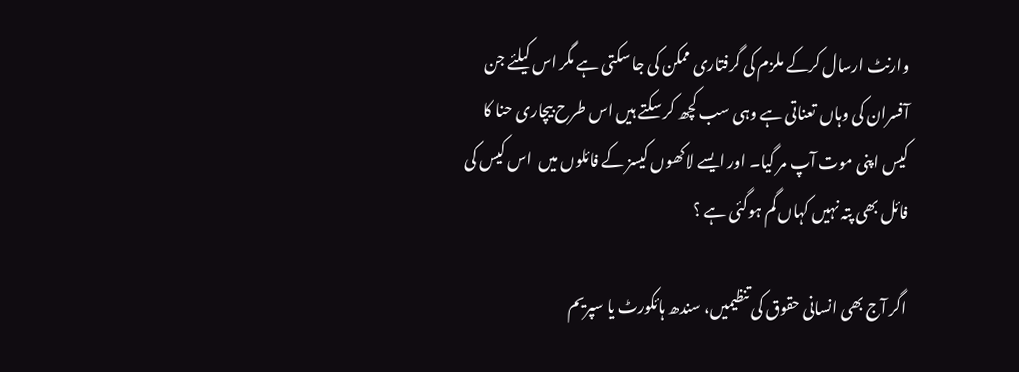وارنٹ ارسال کرکے ملزم کی گرفتاری ممکن کی جا سکتی ہے مگر اس کیلئے جن آفسران کی وہاں تعناتی ہے وہی سب کچھ کر سکتے ہیں اس طرح بیچاری حنا کا کیس اپنی موت آپ مر گیا۔ اور ایسے لاکھوں کیسز کے فائلوں میں  اس کیس کی فائل بھی پتہ نہیں کہاں گم ہوگئی ہے ؟

اگر آج بھی انسانی حقوق کی تنظیمیں، سندھ ہائکورٹ یا سپریم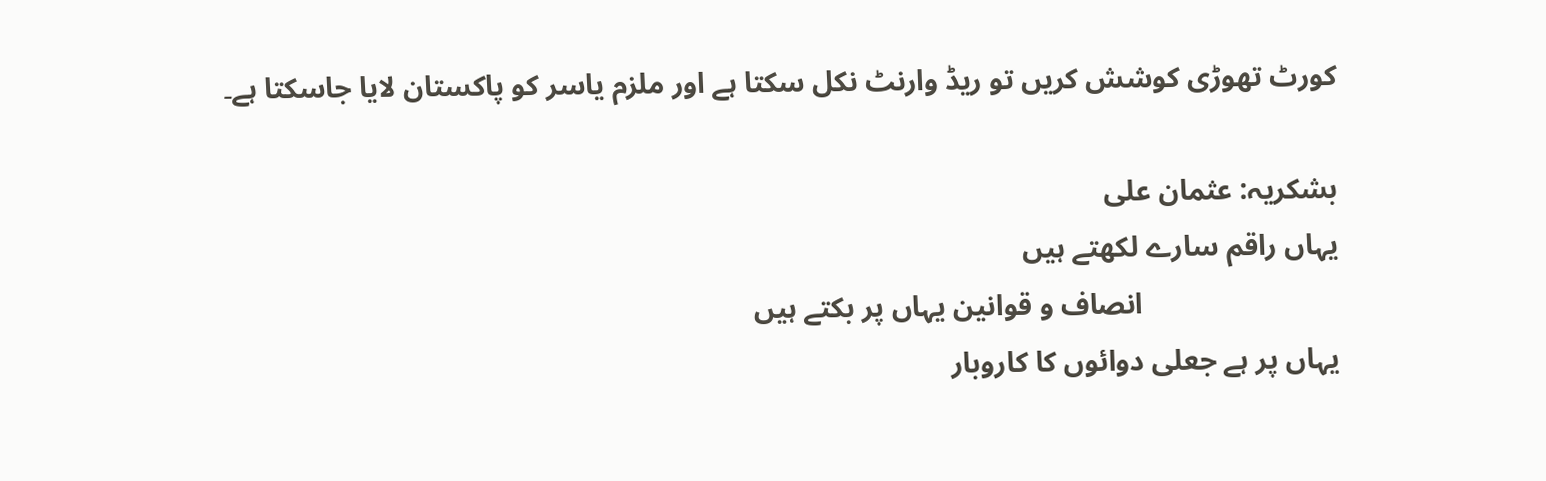کورٹ تھوڑی کوشش کریں تو ریڈ وارنٹ نکل سکتا ہے اور ملزم یاسر کو پاکستان لایا جاسکتا ہے۔

بشکریہ: عثمان علی
یہاں راقم سارے لکھتے ہیں
                           انصاف و قوانین یہاں پر بکتے ہیں
یہاں پر ہے جعلی دوائوں کا کاروبار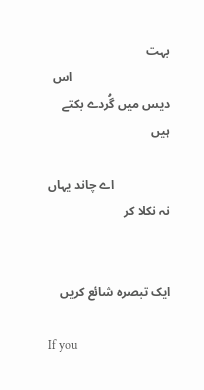بہت
                               اس دیس میں گُردے بکتے ہیں

                  اے چاند یہاں نہ نکلا کر


ایک تبصرہ شائع کریں

If you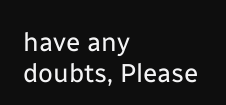have any doubts, Please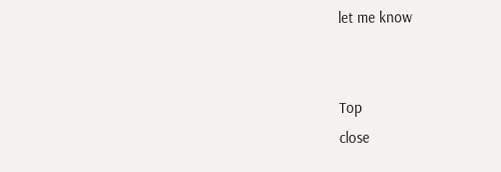let me know


Top
close